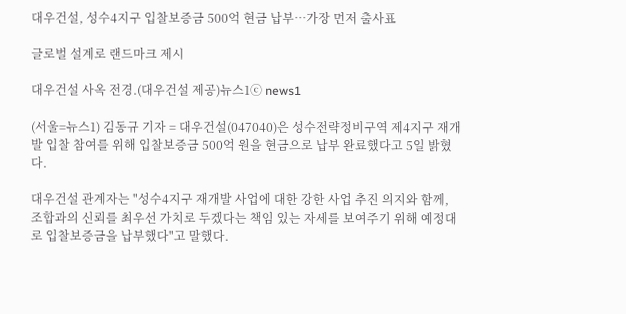대우건설, 성수4지구 입찰보증금 500억 현금 납부…가장 먼저 출사표

글로벌 설계로 랜드마크 제시

대우건설 사옥 전경.(대우건설 제공)뉴스1ⓒ news1

(서울=뉴스1) 김동규 기자 = 대우건설(047040)은 성수전략정비구역 제4지구 재개발 입찰 참여를 위해 입찰보증금 500억 원을 현금으로 납부 완료했다고 5일 밝혔다.

대우건설 관계자는 "성수4지구 재개발 사업에 대한 강한 사업 추진 의지와 함께, 조합과의 신뢰를 최우선 가치로 두겠다는 책임 있는 자세를 보여주기 위해 예정대로 입찰보증금을 납부했다"고 말했다.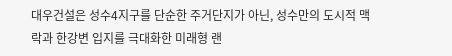대우건설은 성수4지구를 단순한 주거단지가 아닌, 성수만의 도시적 맥락과 한강변 입지를 극대화한 미래형 랜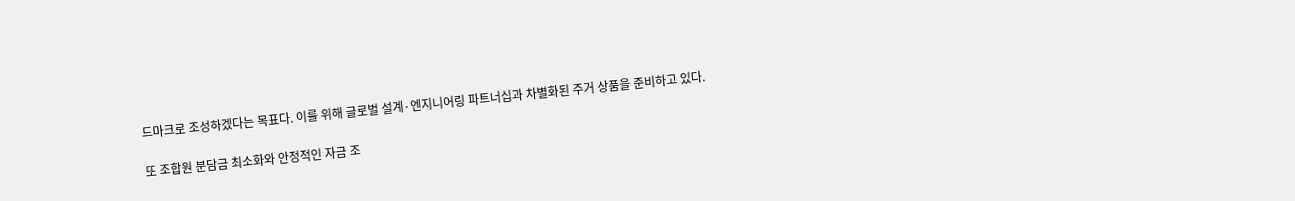드마크로 조성하겠다는 목표다. 이를 위해 글로벌 설계·엔지니어링 파트너십과 차별화된 주거 상품을 준비하고 있다.

또 조합원 분담금 최소화와 안정적인 자금 조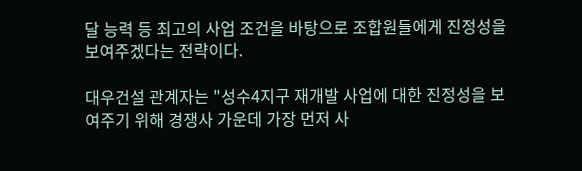달 능력 등 최고의 사업 조건을 바탕으로 조합원들에게 진정성을 보여주겠다는 전략이다.

대우건설 관계자는 "성수4지구 재개발 사업에 대한 진정성을 보여주기 위해 경쟁사 가운데 가장 먼저 사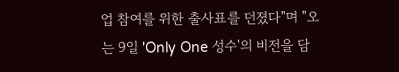업 참여를 위한 출사표를 던졌다"며 "오는 9일 'Only One 성수'의 비전을 담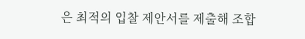은 최적의 입찰 제안서를 제출해 조합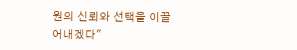원의 신뢰와 선택을 이끌어내겠다"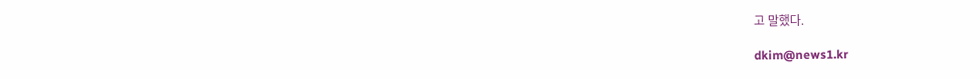고 말했다.

dkim@news1.kr